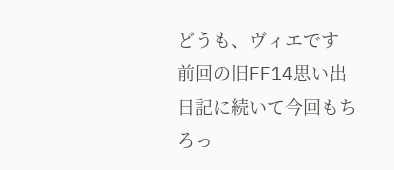どうも、ヴィエです
前回の旧FF14思い出日記に続いて今回もちろっ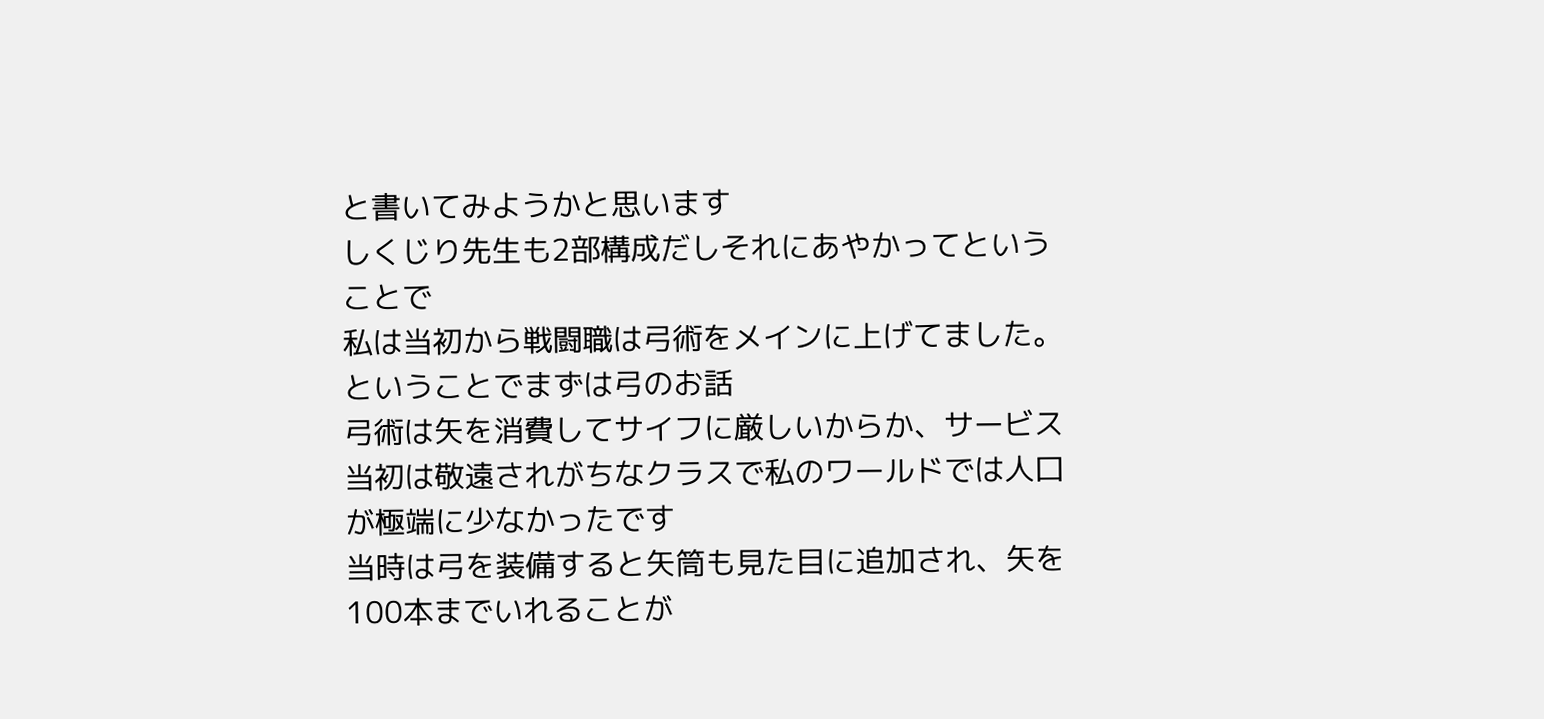と書いてみようかと思います
しくじり先生も2部構成だしそれにあやかってということで
私は当初から戦闘職は弓術をメインに上げてました。ということでまずは弓のお話
弓術は矢を消費してサイフに厳しいからか、サービス当初は敬遠されがちなクラスで私のワールドでは人口が極端に少なかったです
当時は弓を装備すると矢筒も見た目に追加され、矢を100本までいれることが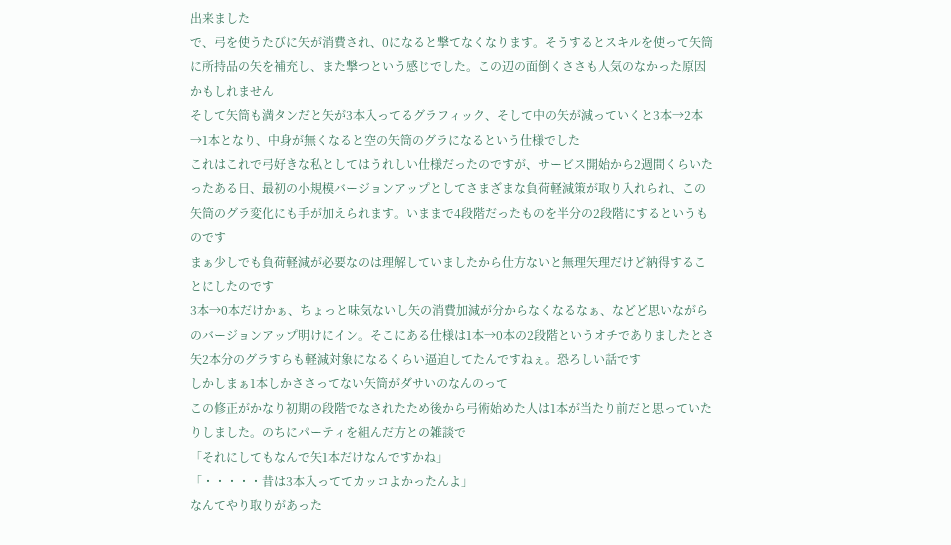出来ました
で、弓を使うたびに矢が消費され、0になると撃てなくなります。そうするとスキルを使って矢筒に所持品の矢を補充し、また撃つという感じでした。この辺の面倒くささも人気のなかった原因かもしれません
そして矢筒も満タンだと矢が3本入ってるグラフィック、そして中の矢が減っていくと3本→2本→1本となり、中身が無くなると空の矢筒のグラになるという仕様でした
これはこれで弓好きな私としてはうれしい仕様だったのですが、サービス開始から2週間くらいたったある日、最初の小規模バージョンアップとしてさまざまな負荷軽減策が取り入れられ、この矢筒のグラ変化にも手が加えられます。いままで4段階だったものを半分の2段階にするというものです
まぁ少しでも負荷軽減が必要なのは理解していましたから仕方ないと無理矢理だけど納得することにしたのです
3本→0本だけかぁ、ちょっと味気ないし矢の消費加減が分からなくなるなぁ、などど思いながらのバージョンアップ明けにイン。そこにある仕様は1本→0本の2段階というオチでありましたとさ
矢2本分のグラすらも軽減対象になるくらい逼迫してたんですねぇ。恐ろしい話です
しかしまぁ1本しかささってない矢筒がダサいのなんのって
この修正がかなり初期の段階でなされたため後から弓術始めた人は1本が当たり前だと思っていたりしました。のちにパーティを組んだ方との雑談で
「それにしてもなんで矢1本だけなんですかね」
「・・・・・昔は3本入っててカッコよかったんよ」
なんてやり取りがあった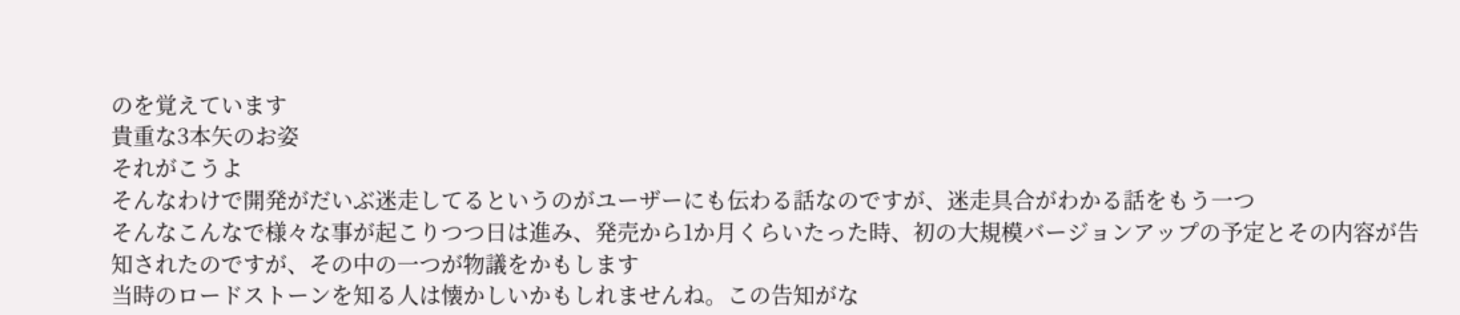のを覚えています
貴重な3本矢のお姿
それがこうよ
そんなわけで開発がだいぶ迷走してるというのがユーザーにも伝わる話なのですが、迷走具合がわかる話をもう一つ
そんなこんなで様々な事が起こりつつ日は進み、発売から1か月くらいたった時、初の大規模バージョンアップの予定とその内容が告知されたのですが、その中の一つが物議をかもします
当時のロードストーンを知る人は懐かしいかもしれませんね。この告知がな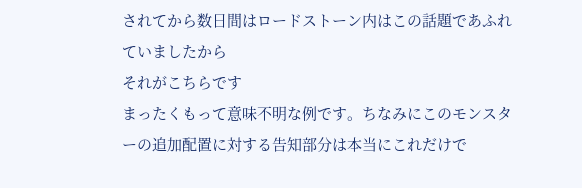されてから数日間はロードストーン内はこの話題であふれていましたから
それがこちらです
まったくもって意味不明な例です。ちなみにこのモンスターの追加配置に対する告知部分は本当にこれだけで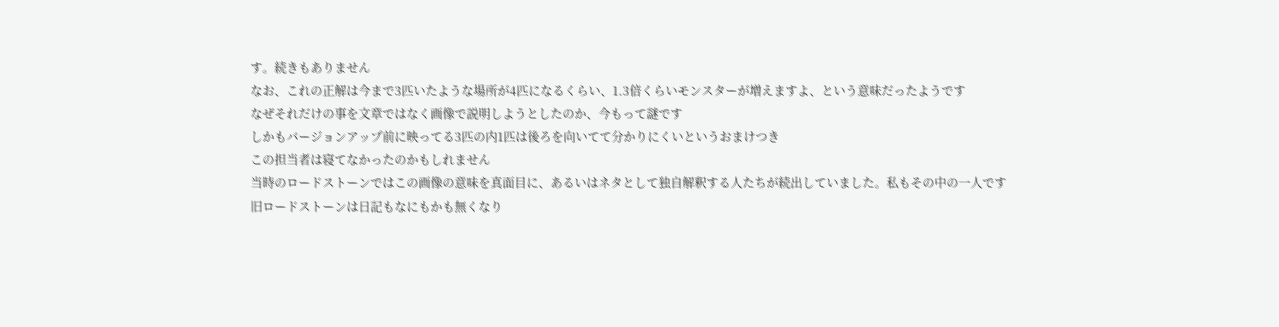す。続きもありません
なお、これの正解は今まで3匹いたような場所が4匹になるくらい、1.3倍くらいモンスターが増えますよ、という意味だったようです
なぜそれだけの事を文章ではなく画像で説明しようとしたのか、今もって謎です
しかもバージョンアップ前に映ってる3匹の内1匹は後ろを向いてて分かりにくいというおまけつき
この担当者は寝てなかったのかもしれません
当時のロードストーンではこの画像の意味を真面目に、あるいはネタとして独自解釈する人たちが続出していました。私もその中の一人です
旧ロードストーンは日記もなにもかも無くなり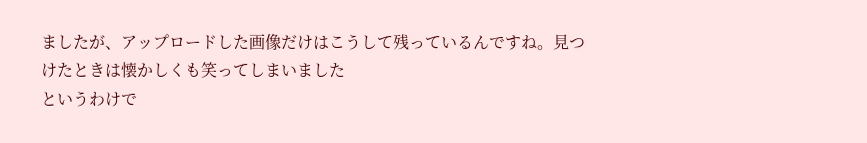ましたが、アップロードした画像だけはこうして残っているんですね。見つけたときは懐かしくも笑ってしまいました
というわけで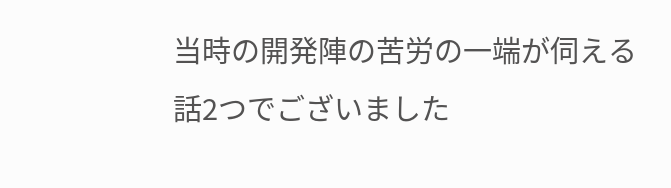当時の開発陣の苦労の一端が伺える話2つでございました